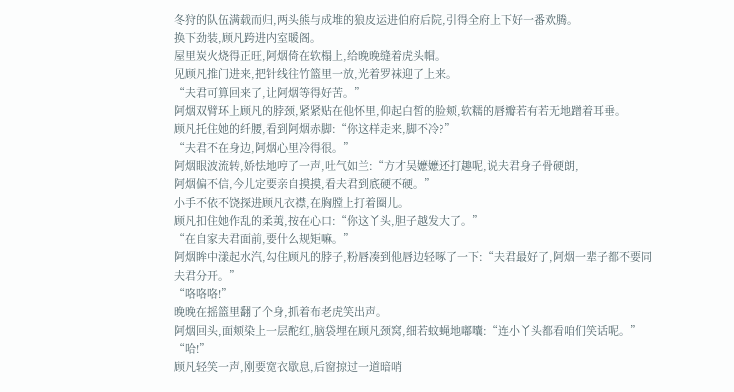冬狩的队伍满载而归,两头熊与成堆的狼皮运进伯府后院,引得全府上下好一番欢腾。
换下劲装,顾凡跨进内室暖阁。
屋里炭火烧得正旺,阿烟倚在软榻上,给晚晚缝着虎头帽。
见顾凡推门进来,把针线往竹篮里一放,光着罗袜迎了上来。
“夫君可算回来了,让阿烟等得好苦。”
阿烟双臂环上顾凡的脖颈,紧紧贴在他怀里,仰起白皙的脸颊,软糯的唇瓣若有若无地蹭着耳垂。
顾凡托住她的纤腰,看到阿烟赤脚:“你这样走来,脚不冷?”
“夫君不在身边,阿烟心里冷得很。”
阿烟眼波流转,娇怯地哼了一声,吐气如兰:“方才吴嬷嬷还打趣呢,说夫君身子骨硬朗,
阿烟偏不信,今儿定要亲自摸摸,看夫君到底硬不硬。”
小手不依不饶探进顾凡衣襟,在胸膛上打着圈儿。
顾凡扣住她作乱的柔荑,按在心口:“你这丫头,胆子越发大了。”
“在自家夫君面前,要什么规矩嘛。”
阿烟眸中漾起水汽,勾住顾凡的脖子,粉唇凑到他唇边轻啄了一下:“夫君最好了,阿烟一辈子都不要同夫君分开。”
“咯咯咯!”
晚晚在摇篮里翻了个身,抓着布老虎笑出声。
阿烟回头,面颊染上一层酡红,脑袋埋在顾凡颈窝,细若蚊蝇地嘟囔:“连小丫头都看咱们笑话呢。”
“哈!”
顾凡轻笑一声,刚要宽衣歇息,后窗掠过一道暗哨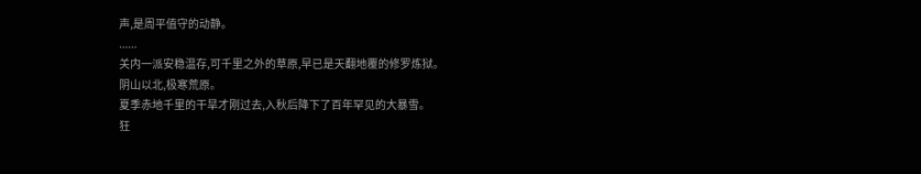声,是周平值守的动静。
......
关内一派安稳温存,可千里之外的草原,早已是天翻地覆的修罗炼狱。
阴山以北,极寒荒原。
夏季赤地千里的干旱才刚过去,入秋后降下了百年罕见的大暴雪。
狂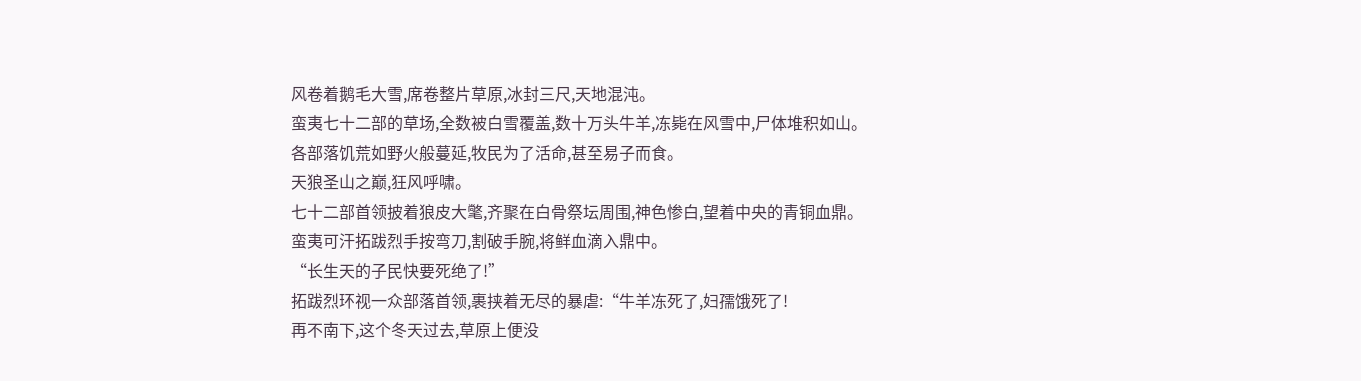风卷着鹅毛大雪,席卷整片草原,冰封三尺,天地混沌。
蛮夷七十二部的草场,全数被白雪覆盖,数十万头牛羊,冻毙在风雪中,尸体堆积如山。
各部落饥荒如野火般蔓延,牧民为了活命,甚至易子而食。
天狼圣山之巅,狂风呼啸。
七十二部首领披着狼皮大氅,齐聚在白骨祭坛周围,神色惨白,望着中央的青铜血鼎。
蛮夷可汗拓跋烈手按弯刀,割破手腕,将鲜血滴入鼎中。
“长生天的子民快要死绝了!”
拓跋烈环视一众部落首领,裹挟着无尽的暴虐:“牛羊冻死了,妇孺饿死了!
再不南下,这个冬天过去,草原上便没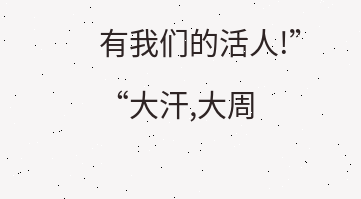有我们的活人!”
“大汗,大周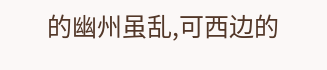的幽州虽乱,可西边的